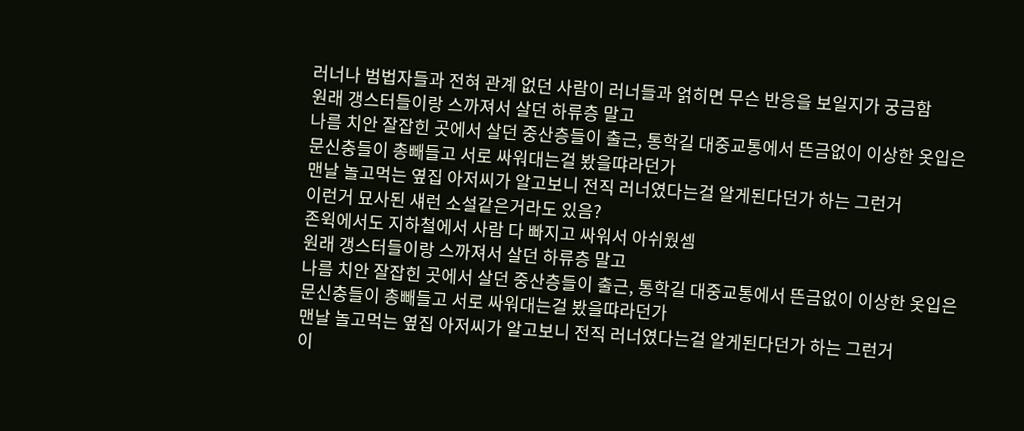러너나 범법자들과 전혀 관계 없던 사람이 러너들과 얽히면 무슨 반응을 보일지가 궁금함
원래 갱스터들이랑 스까져서 살던 하류층 말고
나름 치안 잘잡힌 곳에서 살던 중산층들이 출근, 통학길 대중교통에서 뜬금없이 이상한 옷입은 문신충들이 총빼들고 서로 싸워대는걸 봤을땨라던가
맨날 놀고먹는 옆집 아저씨가 알고보니 전직 러너였다는걸 알게된다던가 하는 그런거
이런거 묘사된 섀런 소설같은거라도 있음?
존윅에서도 지하철에서 사람 다 빠지고 싸워서 아쉬웠셈
원래 갱스터들이랑 스까져서 살던 하류층 말고
나름 치안 잘잡힌 곳에서 살던 중산층들이 출근, 통학길 대중교통에서 뜬금없이 이상한 옷입은 문신충들이 총빼들고 서로 싸워대는걸 봤을땨라던가
맨날 놀고먹는 옆집 아저씨가 알고보니 전직 러너였다는걸 알게된다던가 하는 그런거
이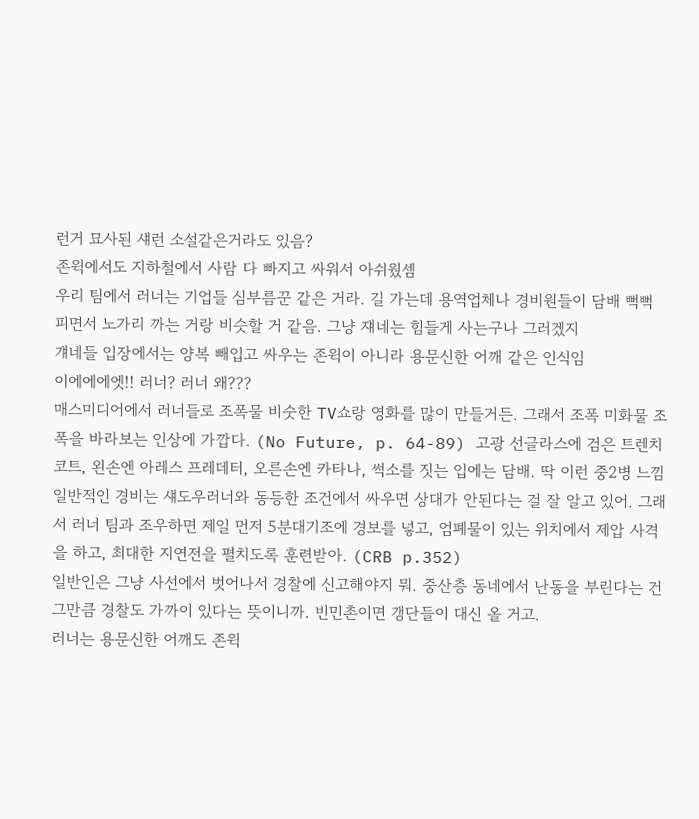런거 묘사된 섀런 소설같은거라도 있음?
존윅에서도 지하철에서 사람 다 빠지고 싸워서 아쉬웠셈
우리 팀에서 러너는 기업들 심부름꾼 같은 거라. 길 가는데 용역업체나 경비원들이 담배 뻑뻑 피면서 노가리 까는 거랑 비슷할 거 같음. 그냥 쟤네는 힘들게 사는구나 그러겠지
걔네들 입장에서는 양복 빼입고 싸우는 존윅이 아니라 용문신한 어깨 같은 인식임
이에에에엣!! 러너? 러너 왜???
매스미디어에서 러너들로 조폭물 비숫한 TV쇼랑 영화를 많이 만들거든. 그래서 조폭 미화물 조폭을 바라보는 인상에 가깝다. (No Future, p. 64-89) 고광 선글라스에 검은 트렌치 코트, 왼손엔 아레스 프레데터, 오른손엔 카타나, 썩소를 짓는 입에는 담배. 딱 이런 중2병 느낌
일반적인 경비는 섀도우러너와 동등한 조건에서 싸우면 상대가 안된다는 걸 잘 알고 있어. 그래서 러너 팀과 조우하면 제일 먼저 5분대기조에 경보를 넣고, 엄폐물이 있는 위치에서 제압 사격을 하고, 최대한 지연전을 펼치도록 훈련받아. (CRB p.352)
일반인은 그냥 사선에서 벗어나서 경찰에 신고해야지 뭐. 중산층 동네에서 난동을 부린다는 건 그만큼 경찰도 가까이 있다는 뜻이니까. 빈민촌이면 갱단들이 대신 올 거고.
러너는 용문신한 어깨도 존윅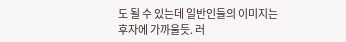도 될 수 있는데 일반인들의 이미지는 후자에 가까울듯. 러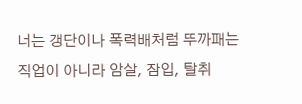너는 갱단이나 폭력배처럼 뚜까패는 직업이 아니라 암살, 잠입, 탈취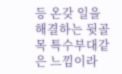등 온갖 일을 해결하는 뒷골목 특수부대같은 느낌이라